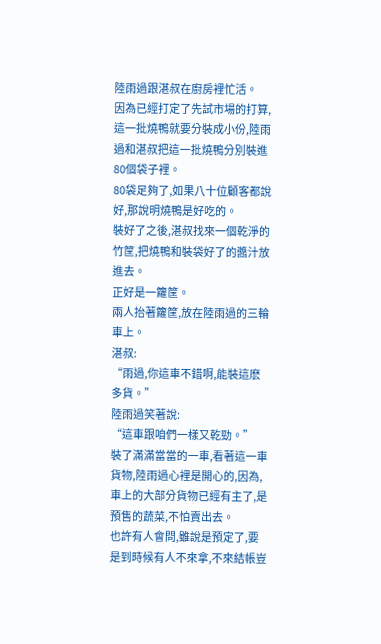陸雨過跟湛叔在廚房裡忙活。
因為已經打定了先試市場的打算,這一批燒鴨就要分裝成小份,陸雨過和湛叔把這一批燒鴨分別裝進80個袋子裡。
80袋足夠了,如果八十位顧客都說好,那說明燒鴨是好吃的。
裝好了之後,湛叔找來一個乾淨的竹筐,把燒鴨和裝袋好了的醬汁放進去。
正好是一籮筐。
兩人抬著籮筐,放在陸雨過的三輪車上。
湛叔:
“雨過,你這車不錯啊,能裝這麽多貨。”
陸雨過笑著說:
“這車跟咱們一樣又乾勁。”
裝了滿滿當當的一車,看著這一車貨物,陸雨過心裡是開心的,因為,車上的大部分貨物已經有主了,是預售的蔬菜,不怕賣出去。
也許有人會問,雖說是預定了,要是到時候有人不來拿,不來結帳豈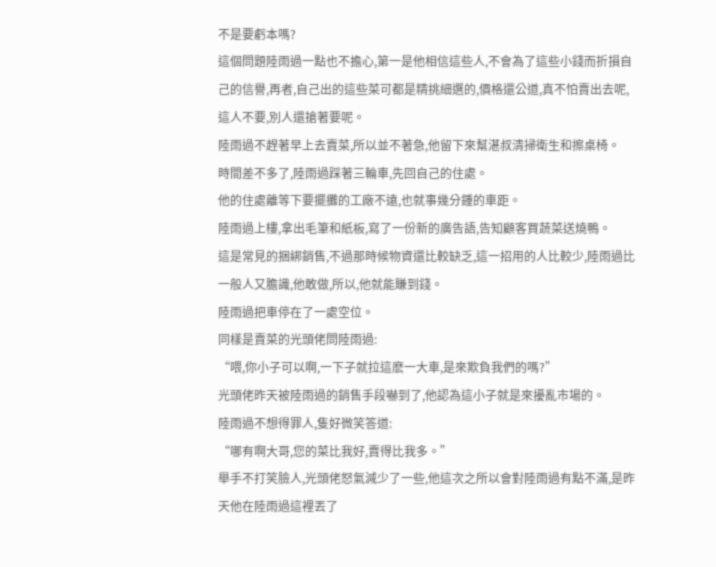不是要虧本嗎?
這個問題陸雨過一點也不擔心,第一是他相信這些人,不會為了這些小錢而折損自己的信譽,再者,自己出的這些菜可都是精挑細選的,價格還公道,真不怕賣出去呢,這人不要,別人還搶著要呢。
陸雨過不趕著早上去賣菜,所以並不著急,他留下來幫湛叔清掃衛生和擦桌椅。
時間差不多了,陸雨過踩著三輪車,先回自己的住處。
他的住處離等下要擺攤的工廠不遠,也就事幾分鍾的車距。
陸雨過上樓,拿出毛筆和紙板,寫了一份新的廣告語,告知顧客買蔬菜送燒鴨。
這是常見的捆綁銷售,不過那時候物資還比較缺乏,這一招用的人比較少,陸雨過比一般人又膽識,他敢做,所以,他就能賺到錢。
陸雨過把車停在了一處空位。
同樣是賣菜的光頭佬問陸雨過:
“喂,你小子可以啊,一下子就拉這麽一大車,是來欺負我們的嗎?”
光頭佬昨天被陸雨過的銷售手段嚇到了,他認為這小子就是來擾亂市場的。
陸雨過不想得罪人,隻好微笑答道:
“哪有啊大哥,您的菜比我好,賣得比我多。”
舉手不打笑臉人,光頭佬怒氣減少了一些,他這次之所以會對陸雨過有點不滿,是昨天他在陸雨過這裡丟了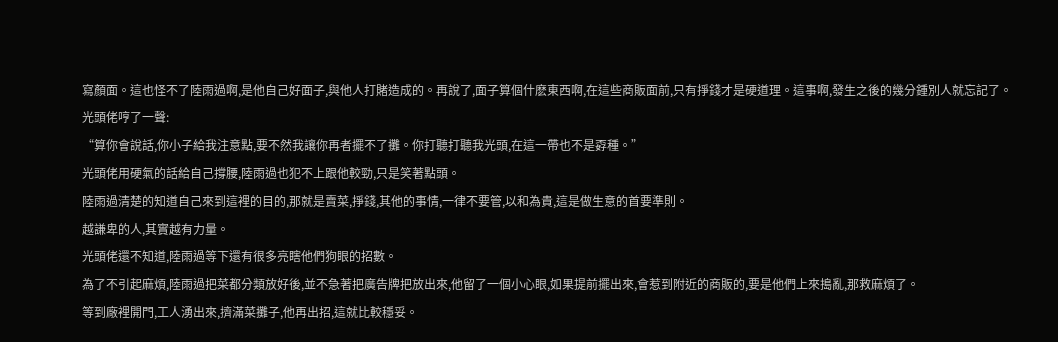寫顏面。這也怪不了陸雨過啊,是他自己好面子,與他人打賭造成的。再說了,面子算個什麽東西啊,在這些商販面前,只有掙錢才是硬道理。這事啊,發生之後的幾分鍾別人就忘記了。
光頭佬哼了一聲:
“算你會說話,你小子給我注意點,要不然我讓你再者擺不了攤。你打聽打聽我光頭,在這一帶也不是孬種。”
光頭佬用硬氣的話給自己撐腰,陸雨過也犯不上跟他較勁,只是笑著點頭。
陸雨過清楚的知道自己來到這裡的目的,那就是賣菜,掙錢,其他的事情,一律不要管,以和為貴,這是做生意的首要準則。
越謙卑的人,其實越有力量。
光頭佬還不知道,陸雨過等下還有很多亮瞎他們狗眼的招數。
為了不引起麻煩,陸雨過把菜都分類放好後,並不急著把廣告牌把放出來,他留了一個小心眼,如果提前擺出來,會惹到附近的商販的,要是他們上來搗亂,那救麻煩了。
等到廠裡開門,工人湧出來,擠滿菜攤子,他再出招,這就比較穩妥。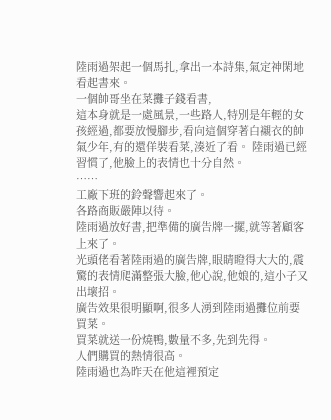陸雨過架起一個馬扎,拿出一本詩集,氣定神閑地看起書來。
一個帥哥坐在菜攤子錢看書,
這本身就是一處風景,一些路人,特別是年輕的女孩經過,都要放慢腳步,看向這個穿著白襯衣的帥氣少年,有的還佯裝看菜,湊近了看。 陸雨過已經習慣了,他臉上的表情也十分自然。
……
工廠下班的鈴聲響起來了。
各路商販嚴陣以待。
陸雨過放好書,把準備的廣告牌一擺,就等著顧客上來了。
光頭佬看著陸雨過的廣告牌,眼睛瞪得大大的,震驚的表情爬滿整張大臉,他心說,他娘的,這小子又出壞招。
廣告效果很明顯啊,很多人湧到陸雨過攤位前要買菜。
買菜就送一份燒鴨,數量不多,先到先得。
人們購買的熱情很高。
陸雨過也為昨天在他這裡預定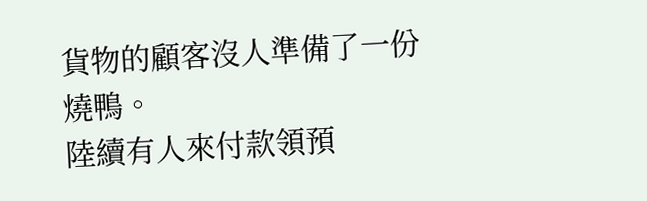貨物的顧客沒人準備了一份燒鴨。
陸續有人來付款領預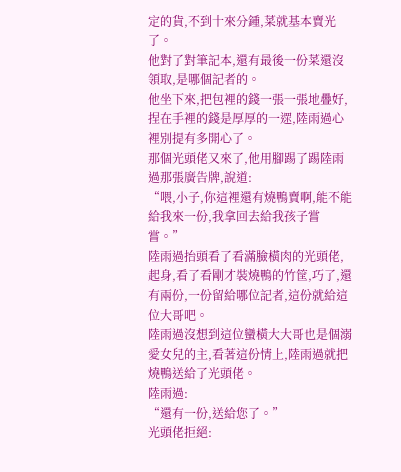定的貨,不到十來分鍾,菜就基本賣光了。
他對了對筆記本,還有最後一份菜還沒領取,是哪個記者的。
他坐下來,把包裡的錢一張一張地疊好,捏在手裡的錢是厚厚的一遝,陸雨過心裡別提有多開心了。
那個光頭佬又來了,他用腳踢了踢陸雨過那張廣告牌,說道:
“喂,小子,你這裡還有燒鴨賣啊,能不能給我來一份,我拿回去給我孩子嘗嘗。”
陸雨過抬頭看了看滿臉橫肉的光頭佬,起身,看了看剛才裝燒鴨的竹筐,巧了,還有兩份,一份留給哪位記者,這份就給這位大哥吧。
陸雨過沒想到這位蠻橫大大哥也是個溺愛女兒的主,看著這份情上,陸雨過就把燒鴨送給了光頭佬。
陸雨過:
“還有一份,送給您了。”
光頭佬拒絕: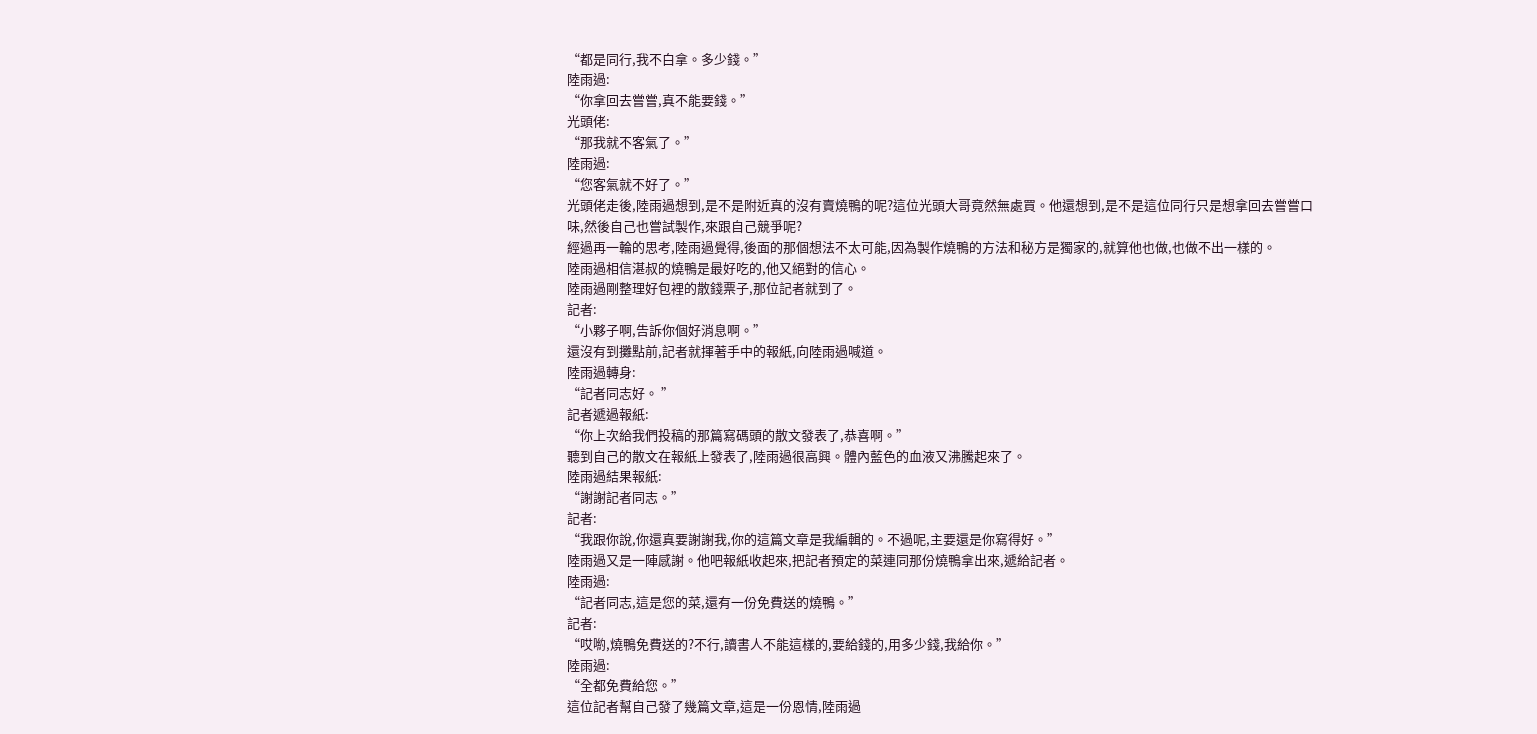“都是同行,我不白拿。多少錢。”
陸雨過:
“你拿回去嘗嘗,真不能要錢。”
光頭佬:
“那我就不客氣了。”
陸雨過:
“您客氣就不好了。”
光頭佬走後,陸雨過想到,是不是附近真的沒有賣燒鴨的呢?這位光頭大哥竟然無處買。他還想到,是不是這位同行只是想拿回去嘗嘗口味,然後自己也嘗試製作,來跟自己競爭呢?
經過再一輪的思考,陸雨過覺得,後面的那個想法不太可能,因為製作燒鴨的方法和秘方是獨家的,就算他也做,也做不出一樣的。
陸雨過相信湛叔的燒鴨是最好吃的,他又絕對的信心。
陸雨過剛整理好包裡的散錢票子,那位記者就到了。
記者:
“小夥子啊,告訴你個好消息啊。”
還沒有到攤點前,記者就揮著手中的報紙,向陸雨過喊道。
陸雨過轉身:
“記者同志好。 ”
記者遞過報紙:
“你上次給我們投稿的那篇寫碼頭的散文發表了,恭喜啊。”
聽到自己的散文在報紙上發表了,陸雨過很高興。體內藍色的血液又沸騰起來了。
陸雨過結果報紙:
“謝謝記者同志。”
記者:
“我跟你說,你還真要謝謝我,你的這篇文章是我編輯的。不過呢,主要還是你寫得好。”
陸雨過又是一陣感謝。他吧報紙收起來,把記者預定的菜連同那份燒鴨拿出來,遞給記者。
陸雨過:
“記者同志,這是您的菜,還有一份免費送的燒鴨。”
記者:
“哎喲,燒鴨免費送的?不行,讀書人不能這樣的,要給錢的,用多少錢,我給你。”
陸雨過:
“全都免費給您。”
這位記者幫自己發了幾篇文章,這是一份恩情,陸雨過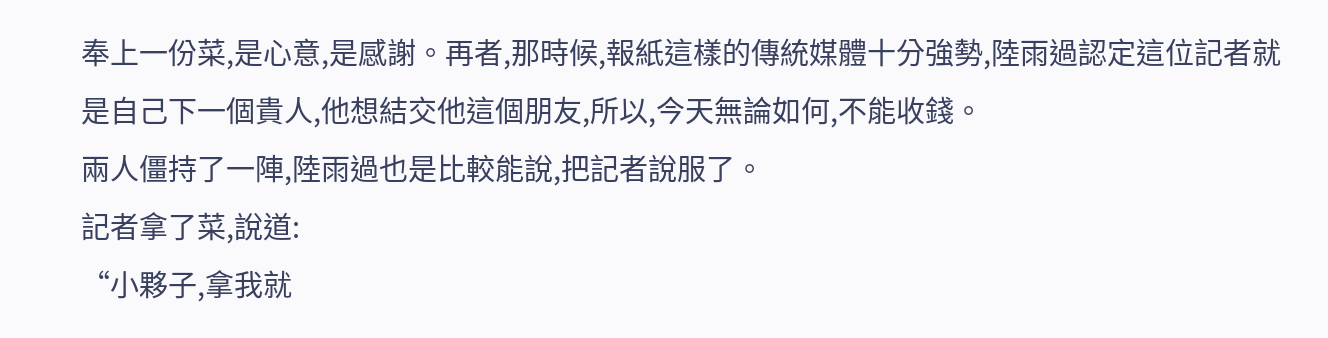奉上一份菜,是心意,是感謝。再者,那時候,報紙這樣的傳統媒體十分強勢,陸雨過認定這位記者就是自己下一個貴人,他想結交他這個朋友,所以,今天無論如何,不能收錢。
兩人僵持了一陣,陸雨過也是比較能說,把記者說服了。
記者拿了菜,說道:
“小夥子,拿我就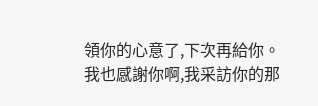領你的心意了,下次再給你。我也感謝你啊,我采訪你的那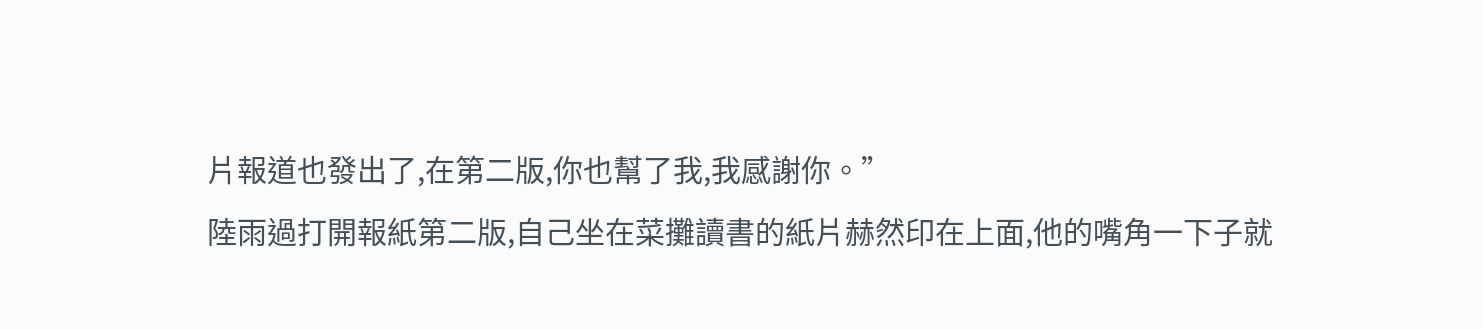片報道也發出了,在第二版,你也幫了我,我感謝你。”
陸雨過打開報紙第二版,自己坐在菜攤讀書的紙片赫然印在上面,他的嘴角一下子就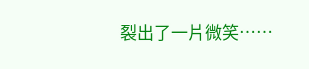裂出了一片微笑……